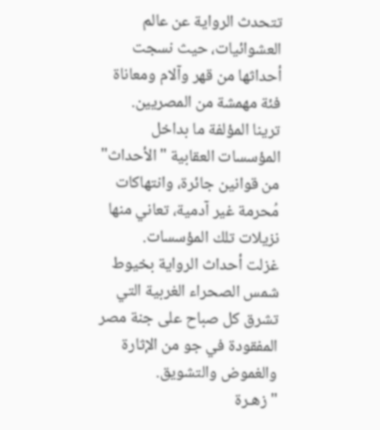تتحدث الرواية عن عالم العشوائيات، حيث نسجت أحداثها من قهر وآلام ومعاناة فئة مهمشة من المصريين. ترينا المؤلفة ما بداخل المؤسسات العقابية "الأحداث" من قوانين جائرة، وانتهاكات مُحرمة غير آدمية، تعاني منها نزيلات تلك المؤسسات.
غزلت أحداث الرواية بخيوط شمس الصحراء الغربية التي تشرق كل صباح على جنة مصر المفقودة في جو من الإثارة والغموض والتشويق.
"زهـرة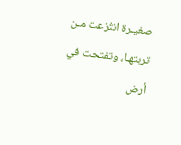صغيـرة انتُزعت مـن تربتهـا، وتفتحت في أرض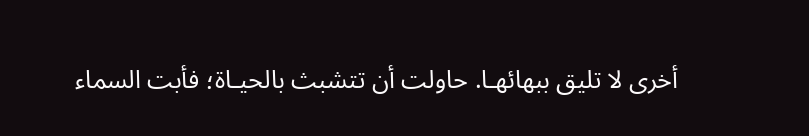أخرى لا تليق ببهائهـا. حاولت أن تتشبث بالحيـاة؛ فأبت السماء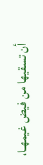أن تسقيها من فيض غيمهـا،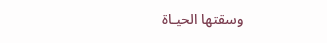وسقتها الحيـاة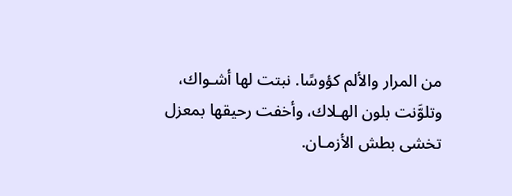من المرار والألم كؤوسًا. نبتت لها أشـواك، وتلوَّنت بلون الهـلاك، وأخفت رحيقها بمعزل تخشى بطش الأزمـان.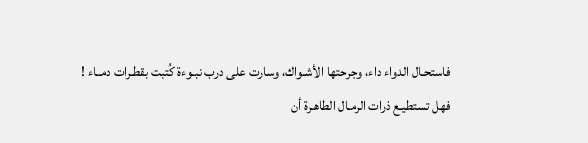فاستحـال الدواء داء، وجرحتها الأشـواك، وسارت على درب نبـوءة كُتبت بقطـرات دمــاء !
فهل تستطيـع ذرات الرمـال الطاهـرة أن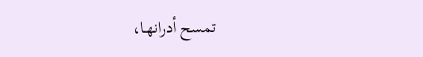تمسح أدرانهـا،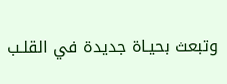وتبعث بحيـاة جديدة في القلـب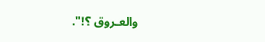والعـروق ؟!".